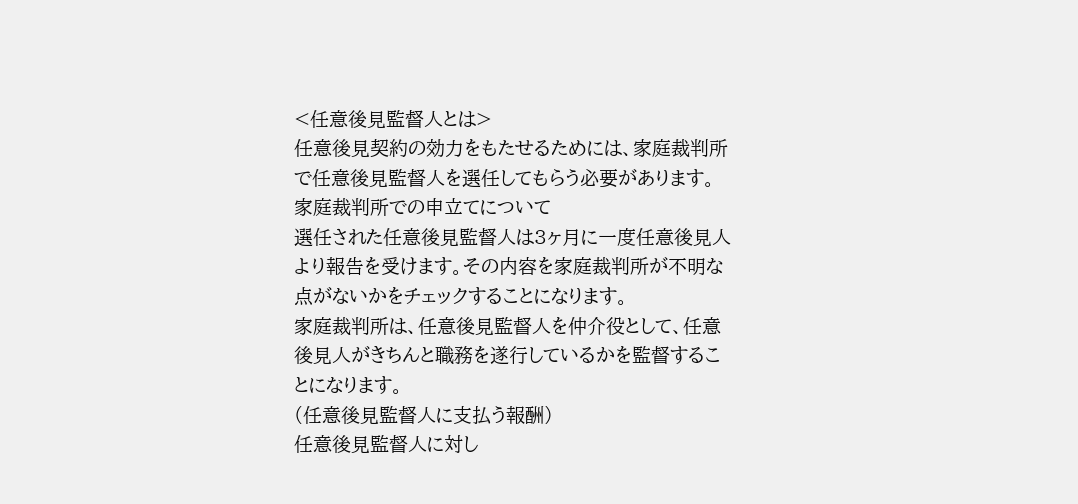<任意後見監督人とは>
任意後見契約の効力をもたせるためには、家庭裁判所で任意後見監督人を選任してもらう必要があります。
家庭裁判所での申立てについて
選任された任意後見監督人は3ヶ月に一度任意後見人より報告を受けます。その内容を家庭裁判所が不明な点がないかをチェックすることになります。
家庭裁判所は、任意後見監督人を仲介役として、任意後見人がきちんと職務を遂行しているかを監督することになります。
(任意後見監督人に支払う報酬)
任意後見監督人に対し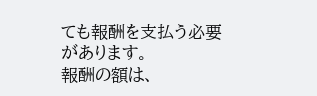ても報酬を支払う必要があります。
報酬の額は、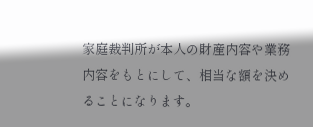家庭裁判所が本人の財産内容や業務内容をもとにして、相当な額を決めることになります。